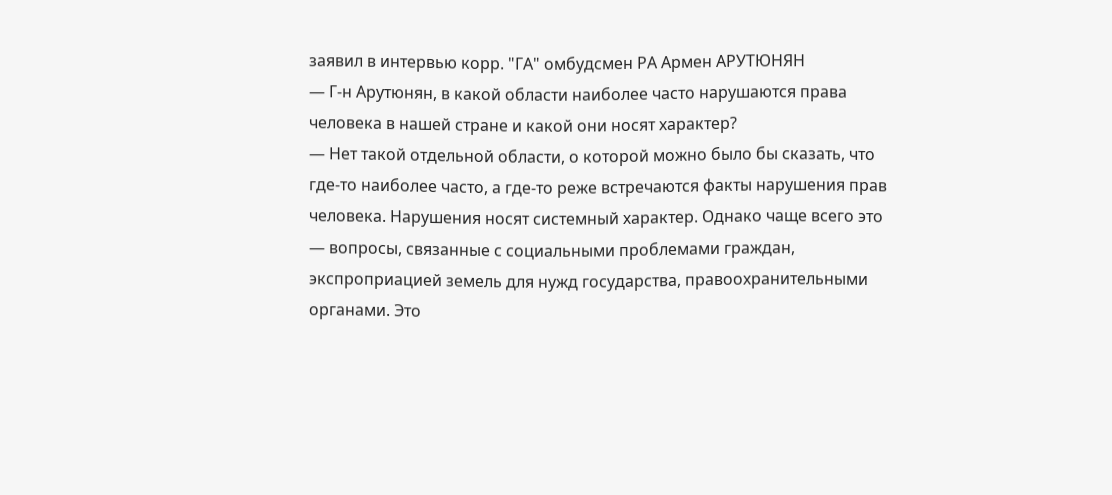заявил в интервью корр. "ГА" омбудсмен РА Армен АРУТЮНЯН
— Г-н Арутюнян, в какой области наиболее часто нарушаются права человека в нашей стране и какой они носят характер?
— Нет такой отдельной области, о которой можно было бы сказать, что где-то наиболее часто, а где-то реже встречаются факты нарушения прав человека. Нарушения носят системный характер. Однако чаще всего это — вопросы, связанные с социальными проблемами граждан, экспроприацией земель для нужд государства, правоохранительными органами. Это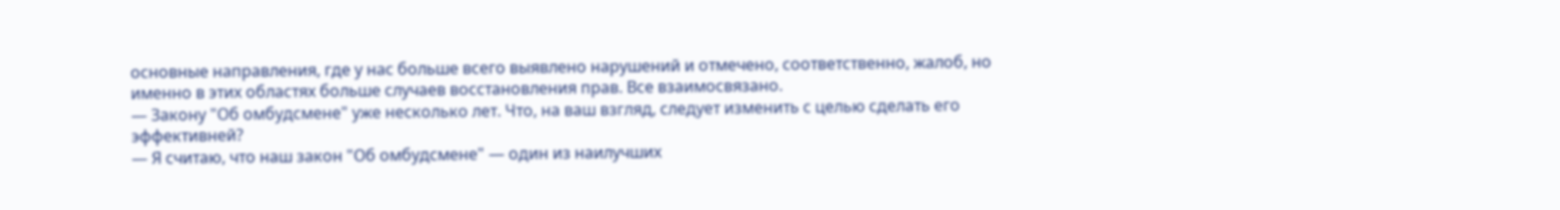основные направления, где у нас больше всего выявлено нарушений и отмечено, соответственно, жалоб, но именно в этих областях больше случаев восстановления прав. Все взаимосвязано.
— Закону "Об омбудсмене" уже несколько лет. Что, на ваш взгляд, следует изменить с целью сделать его эффективней?
— Я считаю, что наш закон "Об омбудсмене" — один из наилучших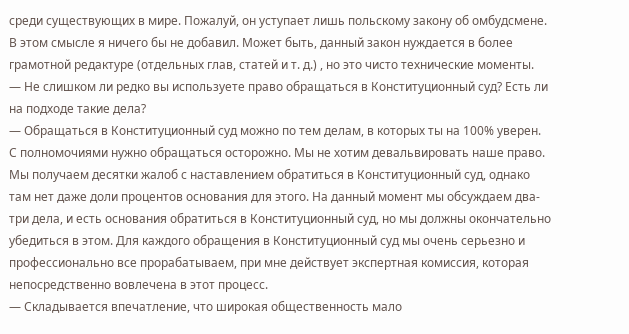среди существующих в мире. Пожалуй, он уступает лишь польскому закону об омбудсмене. В этом смысле я ничего бы не добавил. Может быть, данный закон нуждается в более грамотной редактуре (отдельных глав, статей и т. д.) , но это чисто технические моменты.
— Не слишком ли редко вы используете право обращаться в Конституционный суд? Есть ли на подходе такие дела?
— Обращаться в Конституционный суд можно по тем делам, в которых ты на 100% уверен. С полномочиями нужно обращаться осторожно. Мы не хотим девальвировать наше право. Мы получаем десятки жалоб с наставлением обратиться в Конституционный суд, однако там нет даже доли процентов основания для этого. На данный момент мы обсуждаем два-три дела, и есть основания обратиться в Конституционный суд, но мы должны окончательно убедиться в этом. Для каждого обращения в Конституционный суд мы очень серьезно и профессионально все прорабатываем, при мне действует экспертная комиссия, которая непосредственно вовлечена в этот процесс.
— Складывается впечатление, что широкая общественность мало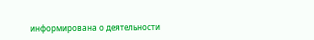информирована о деятельности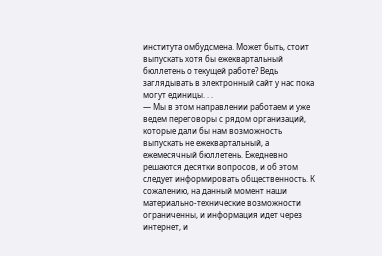института омбудсмена. Может быть, стоит выпускать хотя бы ежеквартальный бюллетень о текущей работе? Ведь заглядывать в электронный сайт у нас пока могут единицы. . .
— Мы в этом направлении работаем и уже ведем переговоры с рядом организаций, которые дали бы нам возможность выпускать не ежеквартальный, а ежемесячный бюллетень. Ежедневно решаются десятки вопросов, и об этом следует информировать общественность. К сожалению, на данный момент наши материально-технические возможности ограниченны, и информация идет через интернет, и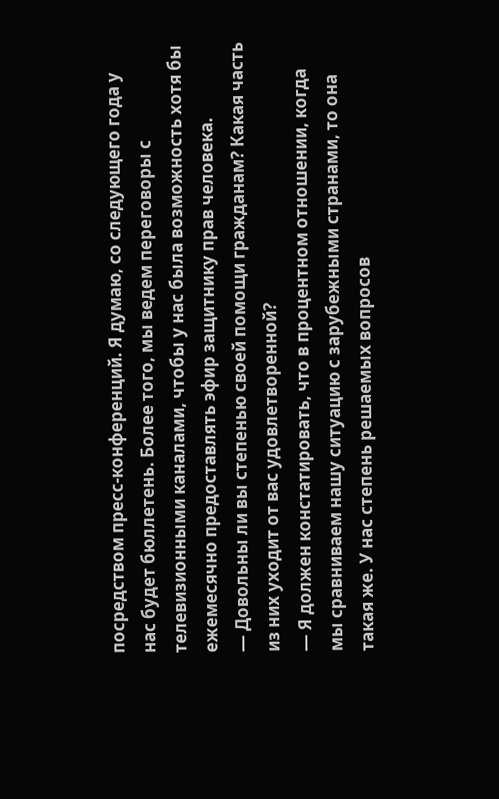посредством пресс-конференций. Я думаю, со следующего года у нас будет бюллетень. Более того, мы ведем переговоры с телевизионными каналами, чтобы у нас была возможность хотя бы ежемесячно предоставлять эфир защитнику прав человека.
— Довольны ли вы степенью своей помощи гражданам? Какая часть из них уходит от вас удовлетворенной?
— Я должен констатировать, что в процентном отношении, когда мы сравниваем нашу ситуацию с зарубежными странами, то она такая же. У нас степень решаемых вопросов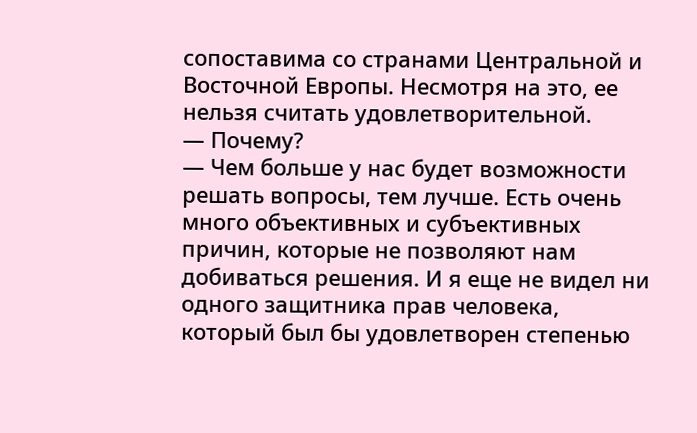сопоставима со странами Центральной и Восточной Европы. Несмотря на это, ее нельзя считать удовлетворительной.
— Почему?
— Чем больше у нас будет возможности решать вопросы, тем лучше. Есть очень много объективных и субъективных причин, которые не позволяют нам добиваться решения. И я еще не видел ни одного защитника прав человека, который был бы удовлетворен степенью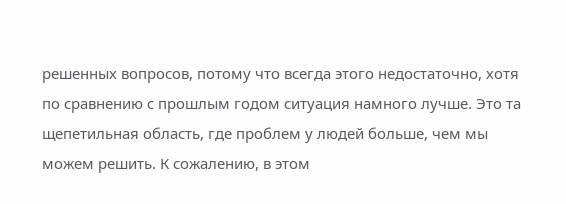решенных вопросов, потому что всегда этого недостаточно, хотя по сравнению с прошлым годом ситуация намного лучше. Это та щепетильная область, где проблем у людей больше, чем мы можем решить. К сожалению, в этом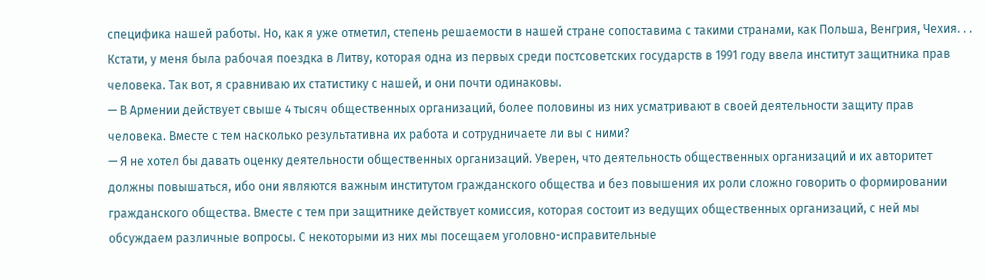специфика нашей работы. Но, как я уже отметил, степень решаемости в нашей стране сопоставима с такими странами, как Польша, Венгрия, Чехия. . .
Кстати, у меня была рабочая поездка в Литву, которая одна из первых среди постсоветских государств в 1991 году ввела институт защитника прав человека. Так вот, я сравниваю их статистику с нашей, и они почти одинаковы.
— В Армении действует свыше 4 тысяч общественных организаций, более половины из них усматривают в своей деятельности защиту прав человека. Вместе с тем насколько результативна их работа и сотрудничаете ли вы с ними?
— Я не хотел бы давать оценку деятельности общественных организаций. Уверен, что деятельность общественных организаций и их авторитет должны повышаться, ибо они являются важным институтом гражданского общества и без повышения их роли сложно говорить о формировании гражданского общества. Вместе с тем при защитнике действует комиссия, которая состоит из ведущих общественных организаций, с ней мы обсуждаем различные вопросы. С некоторыми из них мы посещаем уголовно-исправительные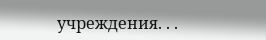учреждения. . .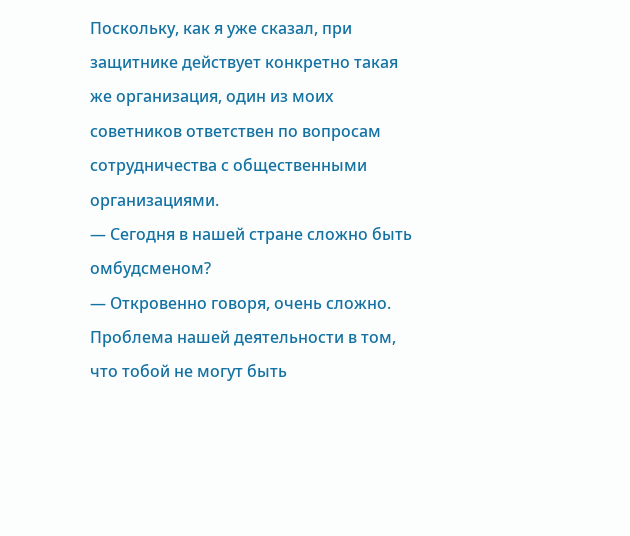Поскольку, как я уже сказал, при защитнике действует конкретно такая же организация, один из моих советников ответствен по вопросам сотрудничества с общественными организациями.
— Сегодня в нашей стране сложно быть омбудсменом?
— Откровенно говоря, очень сложно. Проблема нашей деятельности в том, что тобой не могут быть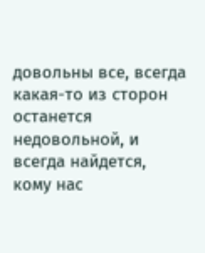довольны все, всегда какая-то из сторон останется недовольной, и всегда найдется, кому нас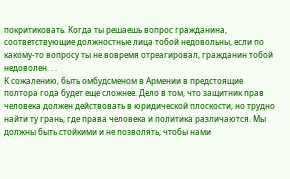покритиковать. Когда ты решаешь вопрос гражданина, соответствующие должностные лица тобой недовольны, если по какому-то вопросу ты не вовремя отреагировал, гражданин тобой недоволен. . .
К сожалению, быть омбудсменом в Армении в предстоящие полтора года будет еще сложнее. Дело в том, что защитник прав человека должен действовать в юридической плоскости, но трудно найти ту грань, где права человека и политика различаются. Мы должны быть стойкими и не позволять, чтобы нами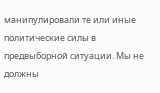манипулировали те или иные политические силы в предвыборной ситуации. Мы не должны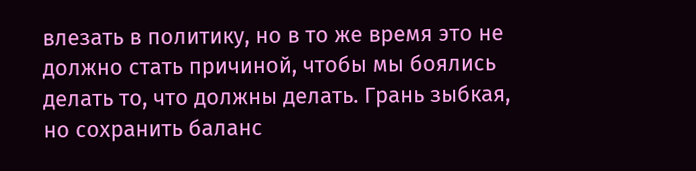влезать в политику, но в то же время это не должно стать причиной, чтобы мы боялись делать то, что должны делать. Грань зыбкая, но сохранить баланс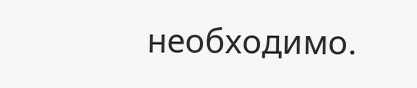необходимо.